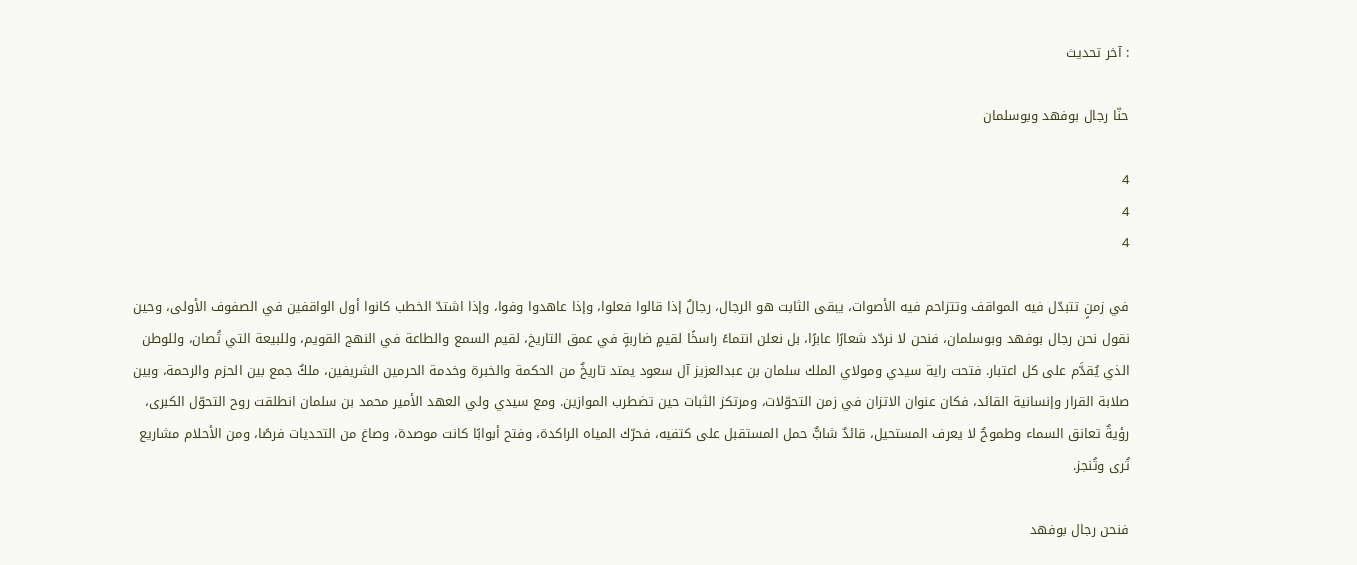: آخر تحديث

حنّا رجال بوفهد وبوسلمان

4
4
4

في زمنٍ تتبدّل فيه المواقف وتتزاحم فيه الأصوات، يبقى الثابت هو الرجال، رجالٌ إذا قالوا فعلوا، وإذا عاهدوا وفوا، وإذا اشتدّ الخطب كانوا أول الواقفين في الصفوف الأولى، وحين نقول نحن رجال بوفهد وبوسلمان، فنحن لا نردّد شعارًا عابرًا، بل نعلن انتماءً راسخًا لقيمٍ ضاربةٍ في عمق التاريخ، لقيم السمع والطاعة في النهج القويم، وللبيعة التي تُصان، وللوطن الذي يُقدَّم على كل اعتبار. فتحت راية سيدي ومولاي الملك سلمان بن عبدالعزيز آل سعود يمتد تاريخٌ من الحكمة والخبرة وخدمة الحرمين الشريفين، ملكٌ جمع بين الحزم والرحمة، وبين صلابة القرار وإنسانية القائد، فكان عنوان الاتزان في زمن التحوّلات، ومرتكز الثبات حين تضطرب الموازين. ومع سيدي ولي العهد الأمير محمد بن سلمان انطلقت روح التحوّل الكبرى، رؤيةٌ تعانق السماء وطموحٌ لا يعرف المستحيل، قائدٌ شابٌّ حمل المستقبل على كتفيه، فحرّك المياه الراكدة، وفتح أبوابًا كانت موصدة، وصاغ من التحديات فرصًا، ومن الأحلام مشاريع تُرى وتُنجز.

فنحن رجال بوفهد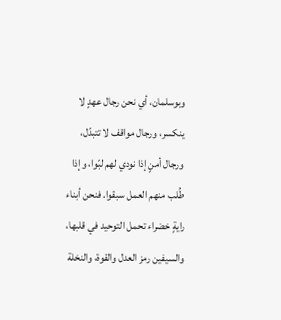وبوسلمان، أي نحن رجال عهدٍ لا ينكسر، ورجال مواقف لا تتبدّل، ورجال أمنٍ إذا نودي لهم لبّوا، وإذا طُلب منهم العمل سبقوا. فنحن أبناء رايةٍ خضراء تحمل التوحيد في قلبها، والسيفين رمز العدل والقوة، والنخلة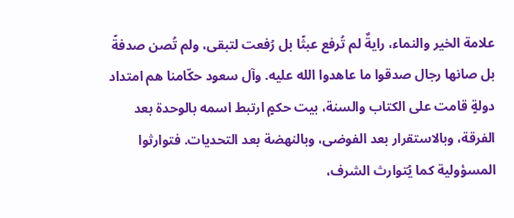علامة الخير والنماء، رايةٌ لم تُرفع عبثًا بل رُفعت لتبقى، ولم تُصن صدفةً بل صانها رجال صدقوا ما عاهدوا الله عليه. وآل سعود حكّامنا هم امتداد دولةٍ قامت على الكتاب والسنة، بيت حكمٍ ارتبط اسمه بالوحدة بعد الفرقة، وبالاستقرار بعد الفوضى، وبالنهضة بعد التحديات. فتوارثوا المسؤولية كما يُتوارث الشرف،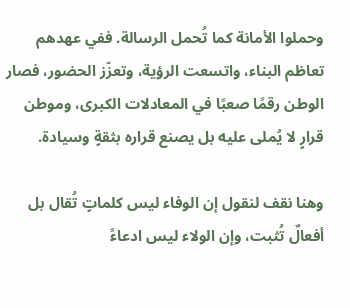وحملوا الأمانة كما تُحمل الرسالة. ففي عهدهم تعاظم البناء، واتسعت الرؤية، وتعزّز الحضور، فصار الوطن رقمًا صعبًا في المعادلات الكبرى، وموطن قرارٍ لا يُملى عليه بل يصنع قراره بثقةٍ وسيادة.

وهنا نقف لنقول إن الوفاء ليس كلماتٍ تُقال بل أفعالٌ تُثبت، وإن الولاء ليس ادعاءً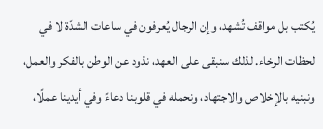يُكتب بل مواقف تُشهد، وإن الرجال يُعرفون في ساعات الشدّة لا في لحظات الرخاء. لذلك سنبقى على العهد، نذود عن الوطن بالفكر والعمل، ونبنيه بالإخلاص والاجتهاد، ونحمله في قلوبنا دعاءً وفي أيدينا عملًا،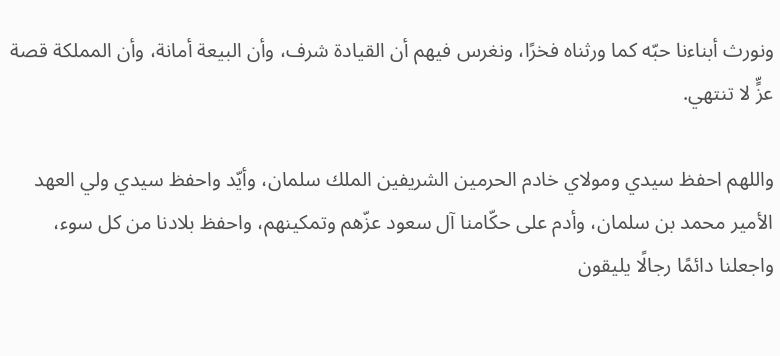ونورث أبناءنا حبّه كما ورثناه فخرًا، ونغرس فيهم أن القيادة شرف، وأن البيعة أمانة، وأن المملكة قصة عزٍّ لا تنتهي.

واللهم احفظ سيدي ومولاي خادم الحرمين الشريفين الملك سلمان، وأيّد واحفظ سيدي ولي العهد الأمير محمد بن سلمان، وأدم على حكّامنا آل سعود عزّهم وتمكينهم، واحفظ بلادنا من كل سوء، واجعلنا دائمًا رجالًا يليقون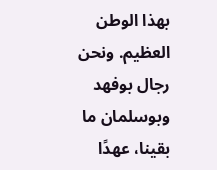بهذا الوطن العظيم. ونحن رجال بوفهد وبوسلمان ما بقينا، عهدًا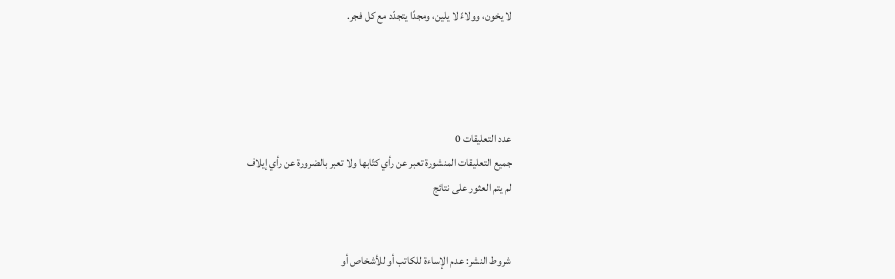لا يخون، وولاءً لا يلين، ومجدًا يتجدّد مع كل فجر.




عدد التعليقات 0
جميع التعليقات المنشورة تعبر عن رأي كتّابها ولا تعبر بالضرورة عن رأي إيلاف
لم يتم العثور على نتائج


شروط النشر: عدم الإساءة للكاتب أو للأشخاص أو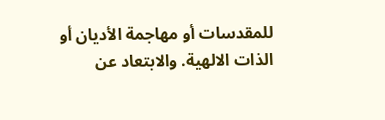للمقدسات أو مهاجمة الأديان أو الذات الالهية. والابتعاد عن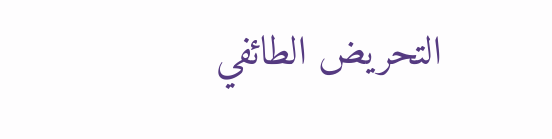التحريض الطائفي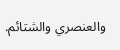والعنصري والشتائم.